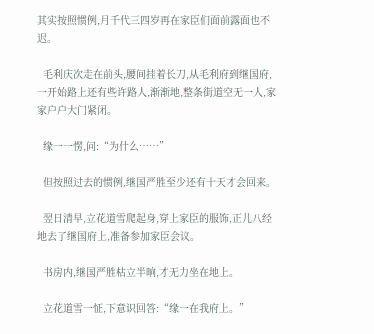其实按照惯例,月千代三四岁再在家臣们面前露面也不迟。

  毛利庆次走在前头,腰间挂着长刀,从毛利府到继国府,一开始路上还有些许路人,渐渐地,整条街道空无一人,家家户户大门紧闭。

  缘一一愣,问:“为什么……”

  但按照过去的惯例,继国严胜至少还有十天才会回来。

  翌日清早,立花道雪爬起身,穿上家臣的服饰,正儿八经地去了继国府上,准备参加家臣会议。

  书房内,继国严胜枯立半晌,才无力坐在地上。

  立花道雪一怔,下意识回答:“缘一在我府上。”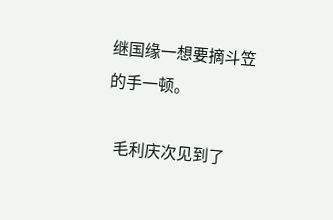继国缘一想要摘斗笠的手一顿。

  毛利庆次见到了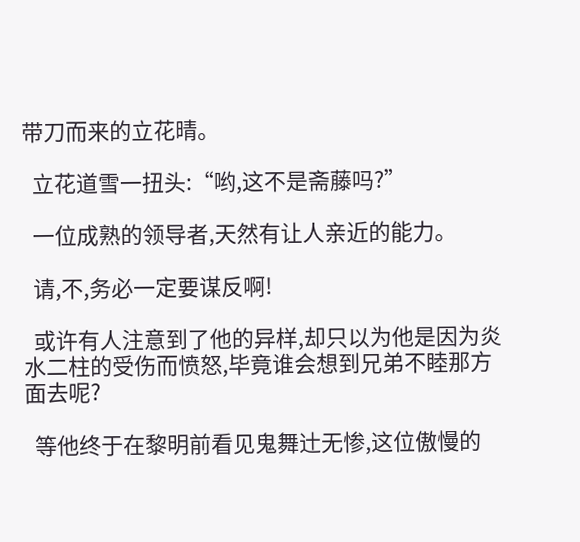带刀而来的立花晴。

  立花道雪一扭头:“哟,这不是斋藤吗?”

  一位成熟的领导者,天然有让人亲近的能力。

  请,不,务必一定要谋反啊!

  或许有人注意到了他的异样,却只以为他是因为炎水二柱的受伤而愤怒,毕竟谁会想到兄弟不睦那方面去呢?

  等他终于在黎明前看见鬼舞辻无惨,这位傲慢的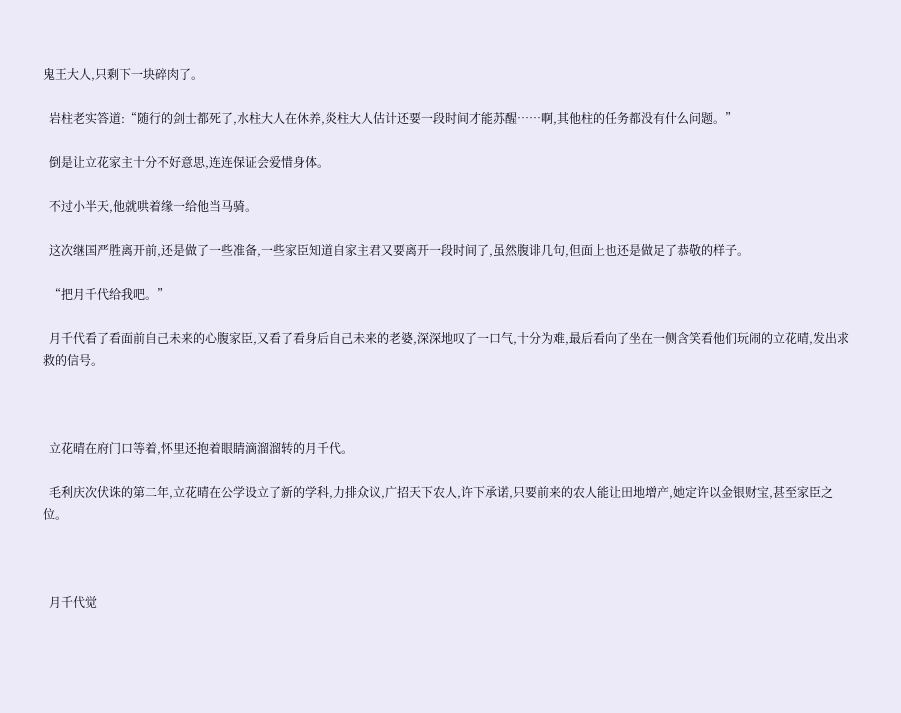鬼王大人,只剩下一块碎肉了。

  岩柱老实答道:“随行的剑士都死了,水柱大人在休养,炎柱大人估计还要一段时间才能苏醒……啊,其他柱的任务都没有什么问题。”

  倒是让立花家主十分不好意思,连连保证会爱惜身体。

  不过小半天,他就哄着缘一给他当马骑。

  这次继国严胜离开前,还是做了一些准备,一些家臣知道自家主君又要离开一段时间了,虽然腹诽几句,但面上也还是做足了恭敬的样子。

  “把月千代给我吧。”

  月千代看了看面前自己未来的心腹家臣,又看了看身后自己未来的老婆,深深地叹了一口气,十分为难,最后看向了坐在一侧含笑看他们玩闹的立花晴,发出求救的信号。



  立花晴在府门口等着,怀里还抱着眼睛滴溜溜转的月千代。

  毛利庆次伏诛的第二年,立花晴在公学设立了新的学科,力排众议,广招天下农人,许下承诺,只要前来的农人能让田地增产,她定许以金银财宝,甚至家臣之位。



  月千代觉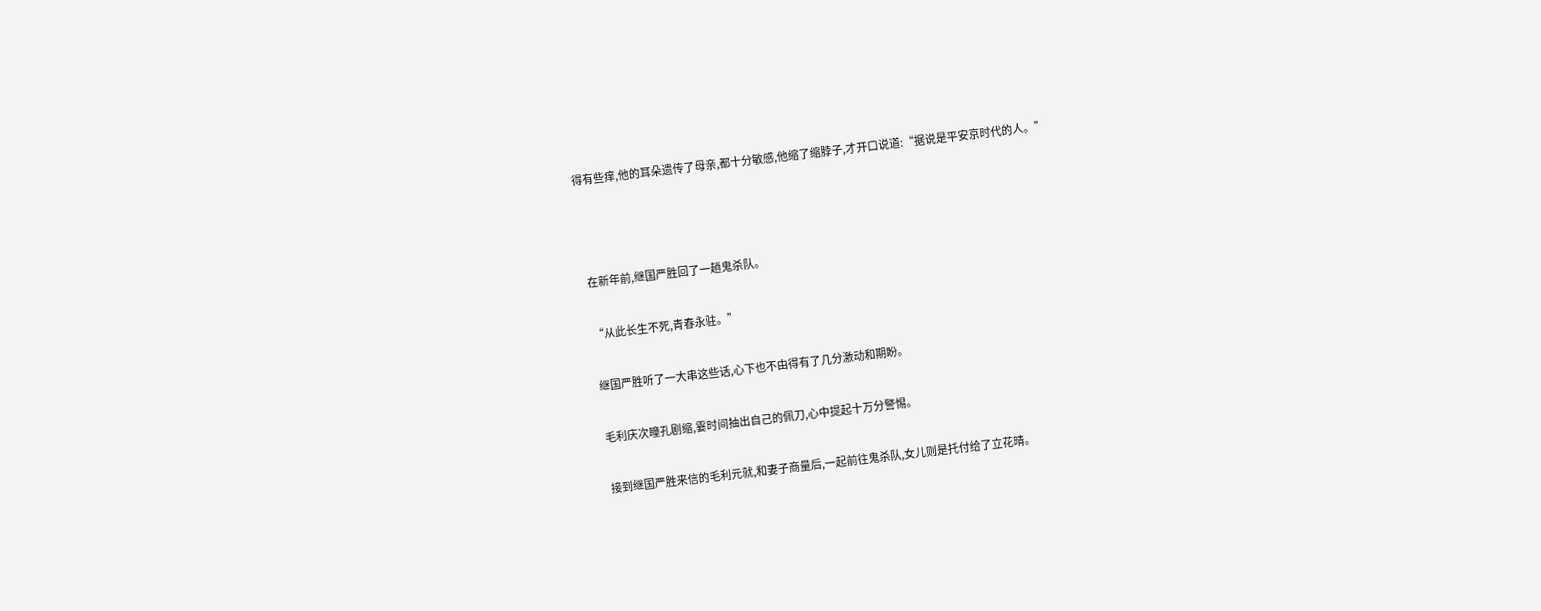得有些痒,他的耳朵遗传了母亲,都十分敏感,他缩了缩脖子,才开口说道:“据说是平安京时代的人。”



  在新年前,继国严胜回了一趟鬼杀队。

  “从此长生不死,青春永驻。”

  继国严胜听了一大串这些话,心下也不由得有了几分激动和期盼。

  毛利庆次瞳孔剧缩,霎时间抽出自己的佩刀,心中提起十万分警惕。

  接到继国严胜来信的毛利元就,和妻子商量后,一起前往鬼杀队,女儿则是托付给了立花晴。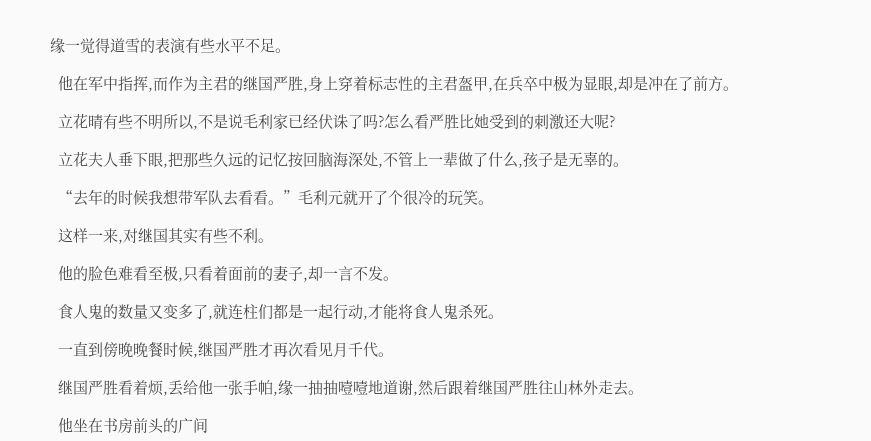缘一觉得道雪的表演有些水平不足。

  他在军中指挥,而作为主君的继国严胜,身上穿着标志性的主君盔甲,在兵卒中极为显眼,却是冲在了前方。

  立花晴有些不明所以,不是说毛利家已经伏诛了吗?怎么看严胜比她受到的刺激还大呢?

  立花夫人垂下眼,把那些久远的记忆按回脑海深处,不管上一辈做了什么,孩子是无辜的。

  “去年的时候我想带军队去看看。”毛利元就开了个很冷的玩笑。

  这样一来,对继国其实有些不利。

  他的脸色难看至极,只看着面前的妻子,却一言不发。

  食人鬼的数量又变多了,就连柱们都是一起行动,才能将食人鬼杀死。

  一直到傍晚晚餐时候,继国严胜才再次看见月千代。

  继国严胜看着烦,丢给他一张手帕,缘一抽抽噎噎地道谢,然后跟着继国严胜往山林外走去。

  他坐在书房前头的广间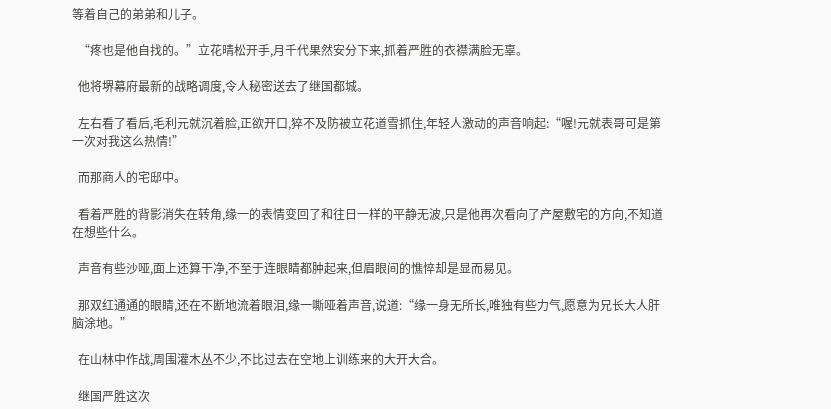等着自己的弟弟和儿子。

  “疼也是他自找的。”立花晴松开手,月千代果然安分下来,抓着严胜的衣襟满脸无辜。

  他将堺幕府最新的战略调度,令人秘密送去了继国都城。

  左右看了看后,毛利元就沉着脸,正欲开口,猝不及防被立花道雪抓住,年轻人激动的声音响起:“喔!元就表哥可是第一次对我这么热情!”

  而那商人的宅邸中。

  看着严胜的背影消失在转角,缘一的表情变回了和往日一样的平静无波,只是他再次看向了产屋敷宅的方向,不知道在想些什么。

  声音有些沙哑,面上还算干净,不至于连眼睛都肿起来,但眉眼间的憔悴却是显而易见。

  那双红通通的眼睛,还在不断地流着眼泪,缘一嘶哑着声音,说道:“缘一身无所长,唯独有些力气,愿意为兄长大人肝脑涂地。”

  在山林中作战,周围灌木丛不少,不比过去在空地上训练来的大开大合。

  继国严胜这次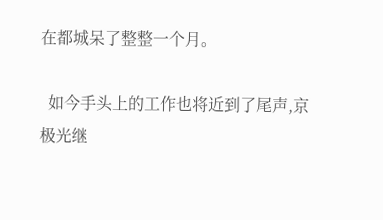在都城呆了整整一个月。

  如今手头上的工作也将近到了尾声,京极光继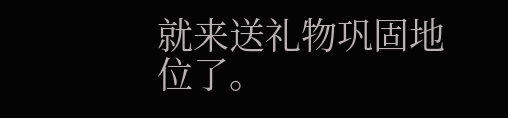就来送礼物巩固地位了。